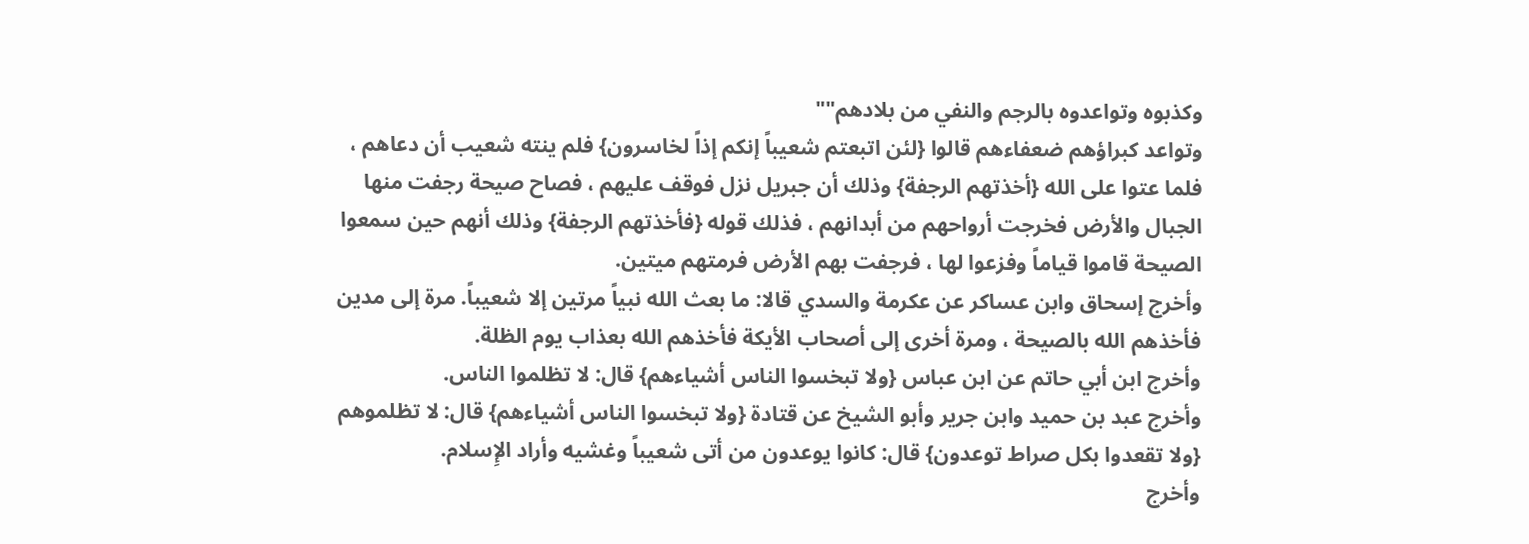وكذبوه وتواعدوه بالرجم والنفي من بلادهم""
وتواعد كبراؤهم ضعفاءهم قالوا {لئن اتبعتم شعيباً إنكم إذاً لخاسرون} فلم ينته شعيب أن دعاهم ، فلما عتوا على الله {أخذتهم الرجفة} وذلك أن جبريل نزل فوقف عليهم ، فصاح صيحة رجفت منها الجبال والأرض فخرجت أرواحهم من أبدانهم ، فذلك قوله {فأخذتهم الرجفة} وذلك أنهم حين سمعوا الصيحة قاموا قياماً وفزعوا لها ، فرجفت بهم الأرض فرمتهم ميتين.
وأخرج إسحاق وابن عساكر عن عكرمة والسدي قالا: ما بعث الله نبياً مرتين إلا شعيباً. مرة إلى مدين فأخذهم الله بالصيحة ، ومرة أخرى إلى أصحاب الأيكة فأخذهم الله بعذاب يوم الظلة.
وأخرج ابن أبي حاتم عن ابن عباس {ولا تبخسوا الناس أشياءهم} قال: لا تظلموا الناس.
وأخرج عبد بن حميد وابن جرير وأبو الشيخ عن قتادة {ولا تبخسوا الناس أشياءهم} قال: لا تظلموهم {ولا تقعدوا بكل صراط توعدون} قال: كانوا يوعدون من أتى شعيباً وغشيه وأراد الإِسلام.
وأخرج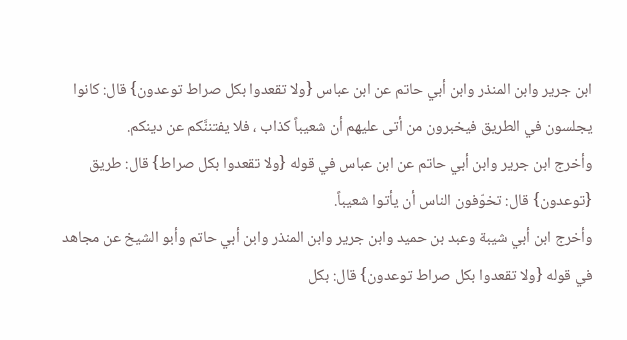ابن جرير وابن المنذر وابن أبي حاتم عن ابن عباس {ولا تقعدوا بكل صراط توعدون} قال: كانوا يجلسون في الطريق فيخبرون من أتى عليهم أن شعيباً كذاب ، فلا يفتننَّكم عن دينكم.
وأخرج ابن جرير وابن أبي حاتم عن ابن عباس في قوله {ولا تقعدوا بكل صراط} قال: طريق {توعدون} قال: تخوّفون الناس أن يأتوا شعيباً.
وأخرج ابن أبي شيبة وعبد بن حميد وابن جرير وابن المنذر وابن أبي حاتم وأبو الشيخ عن مجاهد في قوله {ولا تقعدوا بكل صراط توعدون} قال: بكل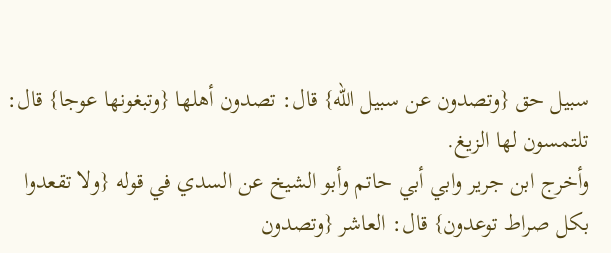سبيل حق {وتصدون عن سبيل الله} قال: تصدون أهلها {وتبغونها عوجا} قال: تلتمسون لها الزيغ.
وأخرج ابن جرير وابي أبي حاتم وأبو الشيخ عن السدي في قوله {ولا تقعدوا بكل صراط توعدون} قال: العاشر {وتصدون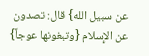عن سبيل الله} قال: تصدون عن الإِسلام {وتبغونها عوجاً}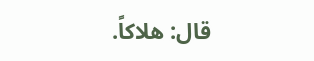قال: هلاكاً.